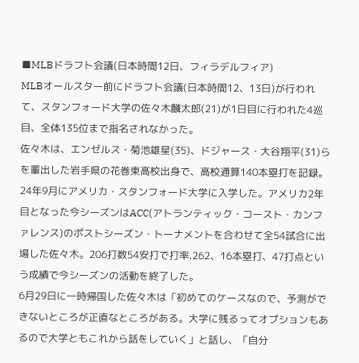■MLBドラフト会議(日本時間12日、フィラデルフィア)
MLBオールスター前にドラフト会議(日本時間12、13日)が行われて、スタンフォード大学の佐々木麟太郎(21)が1日目に行われた4巡目、全体135位まで指名されなかった。
佐々木は、エンゼルス・菊池雄星(35)、ドジャース・大谷翔平(31)らを輩出した岩手県の花巻東高校出身で、高校通算140本塁打を記録。24年9月にアメリカ・スタンフォード大学に入学した。アメリカ2年目となった今シーズンはACC(アトランティック・コースト・カンファレンス)のポストシーズン・トーナメントを合わせて全54試合に出場した佐々木。206打数54安打で打率.262、16本塁打、47打点という成績で今シーズンの活動を終了した。
6月29日に一時帰国した佐々木は「初めてのケースなので、予測ができないところが正直なところがある。大学に残るってオプションもあるので大学ともこれから話をしていく」と話し、「自分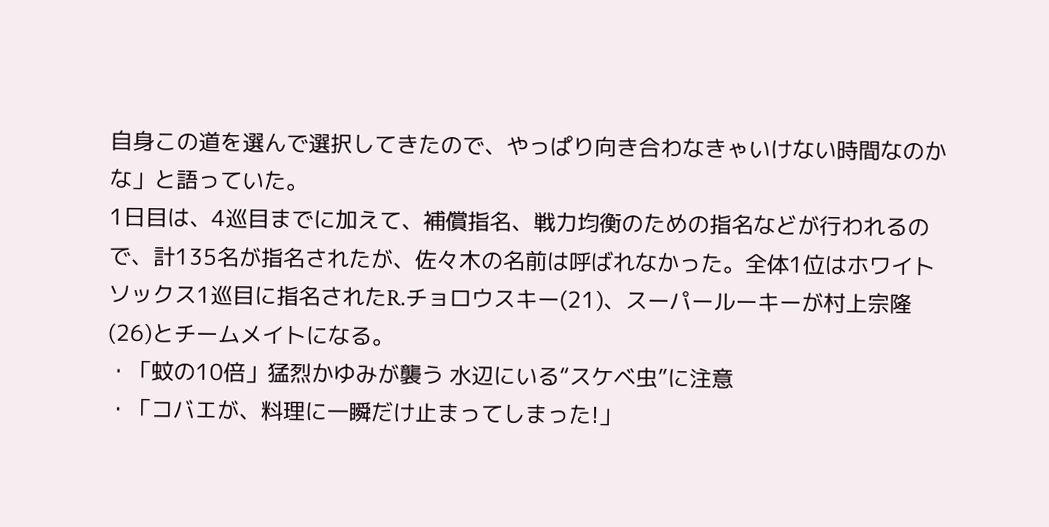自身この道を選んで選択してきたので、やっぱり向き合わなきゃいけない時間なのかな」と語っていた。
1日目は、4巡目までに加えて、補償指名、戦力均衡のための指名などが行われるので、計135名が指名されたが、佐々木の名前は呼ばれなかった。全体1位はホワイトソックス1巡目に指名されたR.チョロウスキー(21)、スーパールーキーが村上宗隆(26)とチームメイトになる。
・「蚊の10倍」猛烈かゆみが襲う 水辺にいる“スケベ虫”に注意
・「コバエが、料理に一瞬だけ止まってしまった!」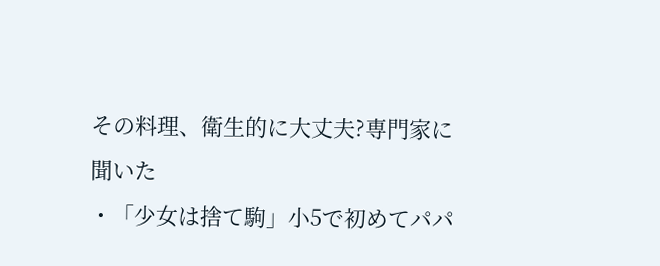その料理、衛生的に大丈夫?専門家に聞いた
・「少女は捨て駒」小5で初めてパパ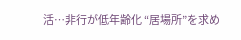活…非行が低年齢化 “居場所”を求め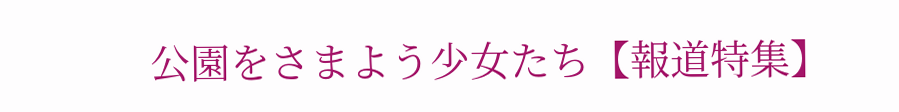公園をさまよう少女たち【報道特集】